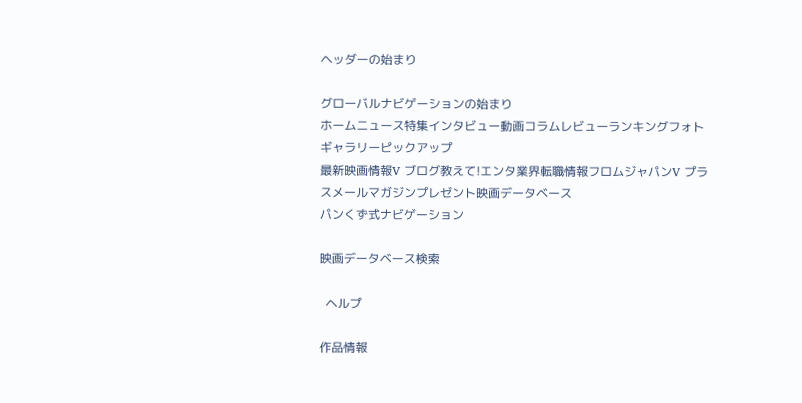ヘッダーの始まり

グローバルナビゲーションの始まり
ホームニュース特集インタビュー動画コラムレビューランキングフォトギャラリーピックアップ
最新映画情報V ブログ教えて!エンタ業界転職情報フロムジャパンV プラスメールマガジンプレゼント映画データベース
パンくず式ナビゲーション

映画データベース検索

  ヘルプ

作品情報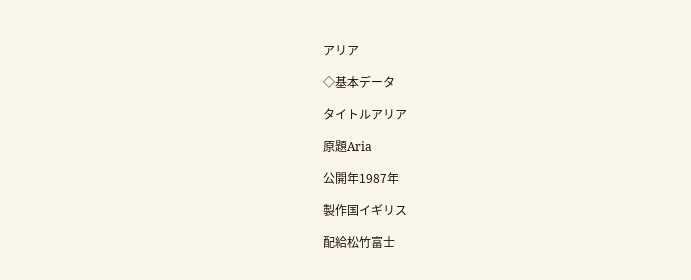アリア

◇基本データ

タイトルアリア

原題Aria

公開年1987年

製作国イギリス

配給松竹富士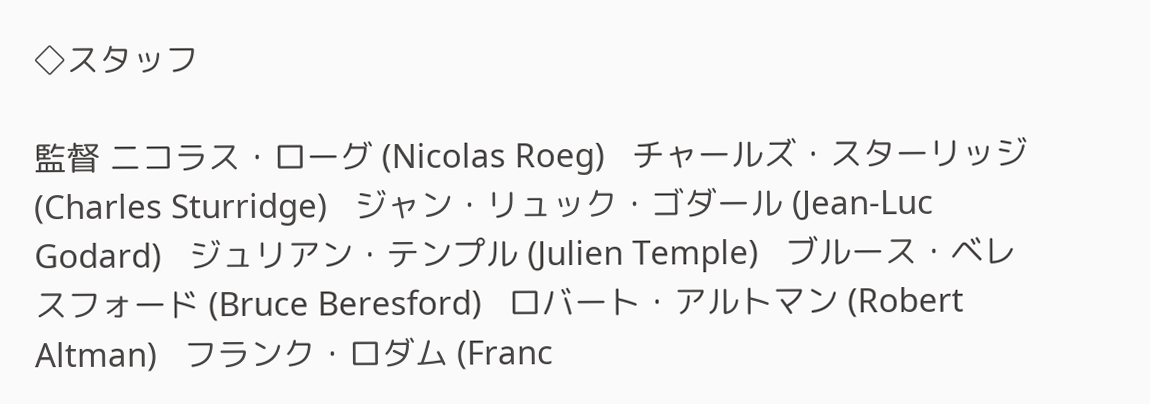◇スタッフ

監督 ニコラス・ローグ (Nicolas Roeg)   チャールズ・スターリッジ (Charles Sturridge)   ジャン・リュック・ゴダール (Jean-Luc Godard)   ジュリアン・テンプル (Julien Temple)   ブルース・ベレスフォード (Bruce Beresford)   ロバート・アルトマン (Robert Altman)   フランク・ロダム (Franc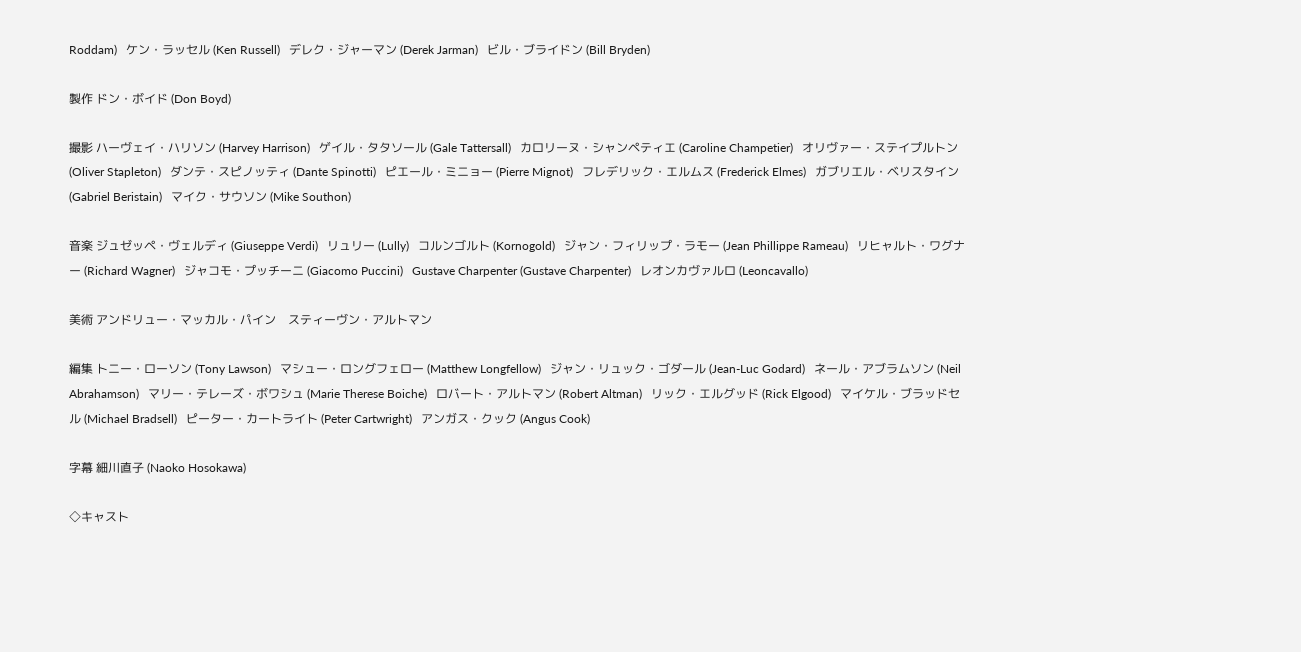Roddam)   ケン・ラッセル (Ken Russell)   デレク・ジャーマン (Derek Jarman)   ビル・ブライドン (Bill Bryden)

製作 ドン・ボイド (Don Boyd)

撮影 ハーヴェイ・ハリソン (Harvey Harrison)   ゲイル・タタソール (Gale Tattersall)   カロリーヌ・シャンペティエ (Caroline Champetier)   オリヴァー・ステイプルトン (Oliver Stapleton)   ダンテ・スピノッティ (Dante Spinotti)   ピエール・ミニョー (Pierre Mignot)   フレデリック・エルムス (Frederick Elmes)   ガブリエル・ベリスタイン (Gabriel Beristain)   マイク・サウソン (Mike Southon)

音楽 ジュゼッペ・ヴェルディ (Giuseppe Verdi)   リュリー (Lully)   コルンゴルト (Kornogold)   ジャン・フィリップ・ラモー (Jean Phillippe Rameau)   リヒャルト・ワグナー (Richard Wagner)   ジャコモ・プッチーニ (Giacomo Puccini)   Gustave Charpenter (Gustave Charpenter)   レオンカヴァルロ (Leoncavallo)

美術 アンドリュー・マッカル・パイン    スティーヴン・アルトマン

編集 トニー・ローソン (Tony Lawson)   マシュー・ロングフェロー (Matthew Longfellow)   ジャン・リュック・ゴダール (Jean-Luc Godard)   ネール・アブラムソン (Neil Abrahamson)   マリー・テレーズ・ボワシュ (Marie Therese Boiche)   ロバート・アルトマン (Robert Altman)   リック・エルグッド (Rick Elgood)   マイケル・ブラッドセル (Michael Bradsell)   ピーター・カートライト (Peter Cartwright)   アンガス・クック (Angus Cook)

字幕 細川直子 (Naoko Hosokawa)

◇キャスト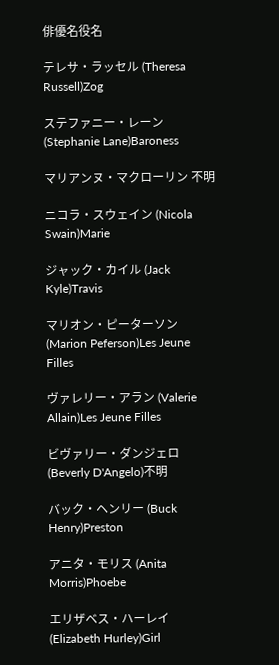俳優名役名

テレサ・ラッセル (Theresa Russell)Zog

ステファニー・レーン (Stephanie Lane)Baroness

マリアンヌ・マクローリン 不明

ニコラ・スウェイン (Nicola Swain)Marie

ジャック・カイル (Jack Kyle)Travis

マリオン・ピーターソン (Marion Peferson)Les Jeune Filles

ヴァレリー・アラン (Valerie Allain)Les Jeune Filles

ビヴァリー・ダンジェロ (Beverly D'Angelo)不明

バック・ヘンリー (Buck Henry)Preston

アニタ・モリス (Anita Morris)Phoebe

エリザベス・ハーレイ (Elizabeth Hurley)Girl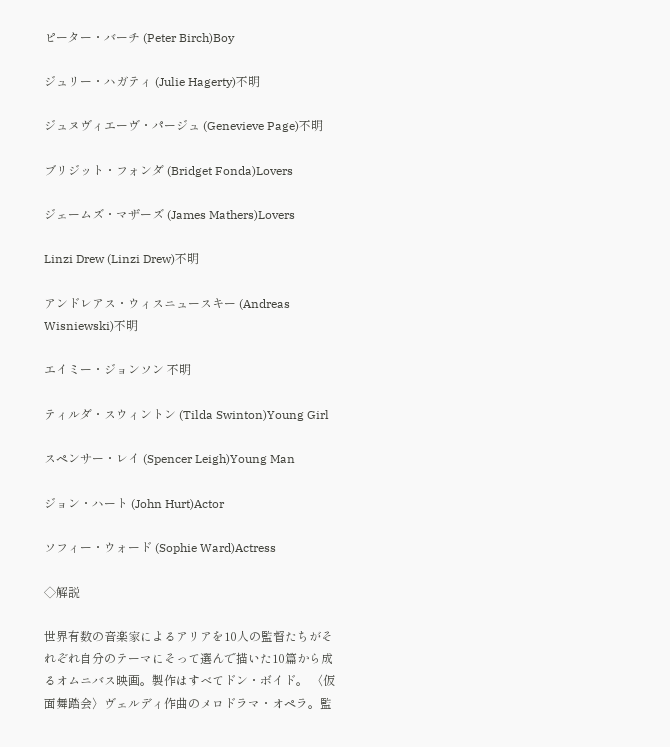ピーター・バーチ (Peter Birch)Boy

ジュリー・ハガティ (Julie Hagerty)不明

ジュヌヴィエーヴ・パージュ (Genevieve Page)不明

ブリジット・フォンダ (Bridget Fonda)Lovers

ジェームズ・マザーズ (James Mathers)Lovers

Linzi Drew (Linzi Drew)不明

アンドレアス・ウィスニュースキー (Andreas Wisniewski)不明

エイミー・ジョンソン 不明

ティルダ・スウィントン (Tilda Swinton)Young Girl

スペンサー・レイ (Spencer Leigh)Young Man

ジョン・ハート (John Hurt)Actor

ソフィー・ウォード (Sophie Ward)Actress

◇解説

世界有数の音楽家によるアリアを10人の監督たちがそれぞれ自分のテーマにそって選んで描いた10篇から成るオムニバス映画。製作はすべてドン・ボイド。 〈仮面舞踏会〉ヴェルディ作曲のメロドラマ・オペラ。監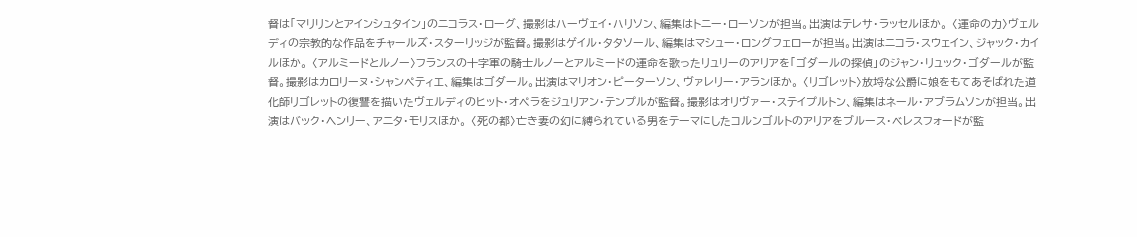督は「マリリンとアインシュタイン」のニコラス・ローグ、撮影はハーヴェイ・ハリソン、編集はトニー・ローソンが担当。出演はテレサ・ラッセルほか。 〈運命の力〉ヴェルディの宗教的な作品をチャールズ・スターリッジが監督。撮影はゲイル・タタソール、編集はマシュー・ロングフェローが担当。出演はニコラ・スウェイン、ジャック・カイルほか。 〈アルミードとルノー〉フランスの十字軍の騎士ルノーとアルミードの運命を歌ったリュリーのアリアを「ゴダールの探偵」のジャン・リュック・ゴダールが監督。撮影はカロリーヌ・シャンペティエ、編集はゴダール。出演はマリオン・ピーターソン、ヴァレリー・アランほか。 〈リゴレット〉放埒な公爵に娘をもてあそばれた道化師リゴレットの復讐を描いたヴェルディのヒット・オペラをジュリアン・テンプルが監督。撮影はオリヴァー・ステイプルトン、編集はネール・アブラムソンが担当。出演はバック・ヘンリー、アニタ・モリスほか。 〈死の都〉亡き妻の幻に縛られている男をテーマにしたコルンゴルトのアリアをブルース・ベレスフォードが監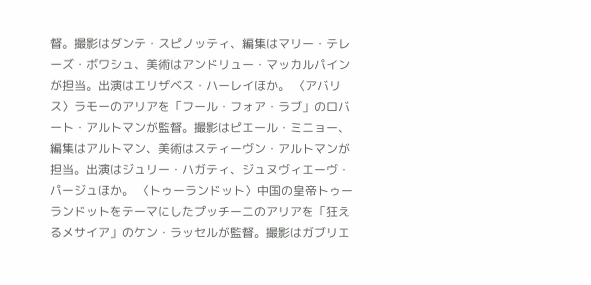督。撮影はダンテ・スピノッティ、編集はマリー・テレーズ・ボワシュ、美術はアンドリュー・マッカルパインが担当。出演はエリザベス・ハーレイほか。 〈アバリス〉ラモーのアリアを「フール・フォア・ラブ」のロバート・アルトマンが監督。撮影はピエール・ミニョー、編集はアルトマン、美術はスティーヴン・アルトマンが担当。出演はジュリー・ハガティ、ジュヌヴィエーヴ・パージュほか。 〈トゥーランドット〉中国の皇帝トゥーランドットをテーマにしたプッチーニのアリアを「狂えるメサイア」のケン・ラッセルが監督。撮影はガブリエ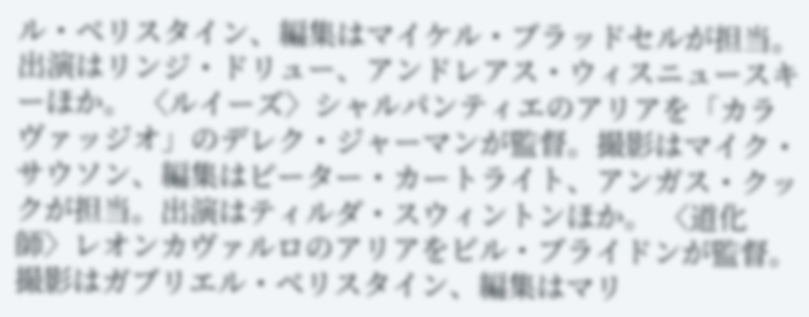ル・ベリスタイン、編集はマイケル・ブラッドセルが担当。出演はリンジ・ドリュー、アンドレアス・ウィスニュースキーほか。 〈ルイーズ〉シャルパンティエのアリアを「カラヴァッジオ」のデレク・ジャーマンが監督。撮影はマイク・サウソン、編集はピーター・カートライト、アンガス・クックが担当。出演はティルダ・スウィントンほか。 〈道化師〉レオンカヴァルロのアリアをビル・ブライドンが監督。撮影はガブリエル・ベリスタイン、編集はマリ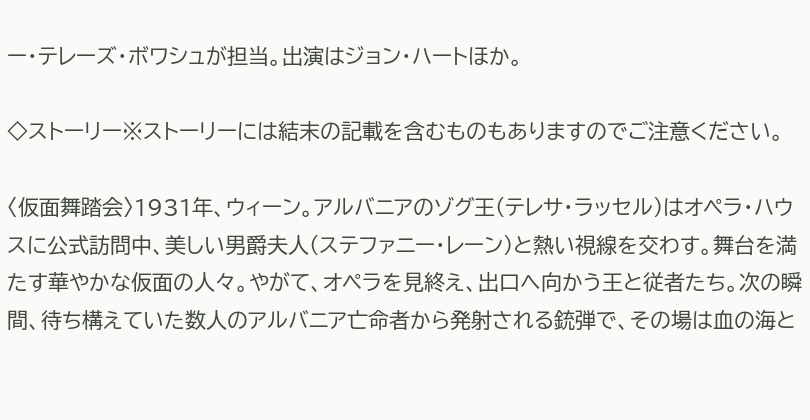ー・テレーズ・ボワシュが担当。出演はジョン・ハートほか。

◇ストーリー※ストーリーには結末の記載を含むものもありますのでご注意ください。

〈仮面舞踏会〉1931年、ウィーン。アルバニアのゾグ王(テレサ・ラッセル)はオペラ・ハウスに公式訪問中、美しい男爵夫人(ステファニー・レーン)と熱い視線を交わす。舞台を満たす華やかな仮面の人々。やがて、オペラを見終え、出口へ向かう王と従者たち。次の瞬間、待ち構えていた数人のアルバニア亡命者から発射される銃弾で、その場は血の海と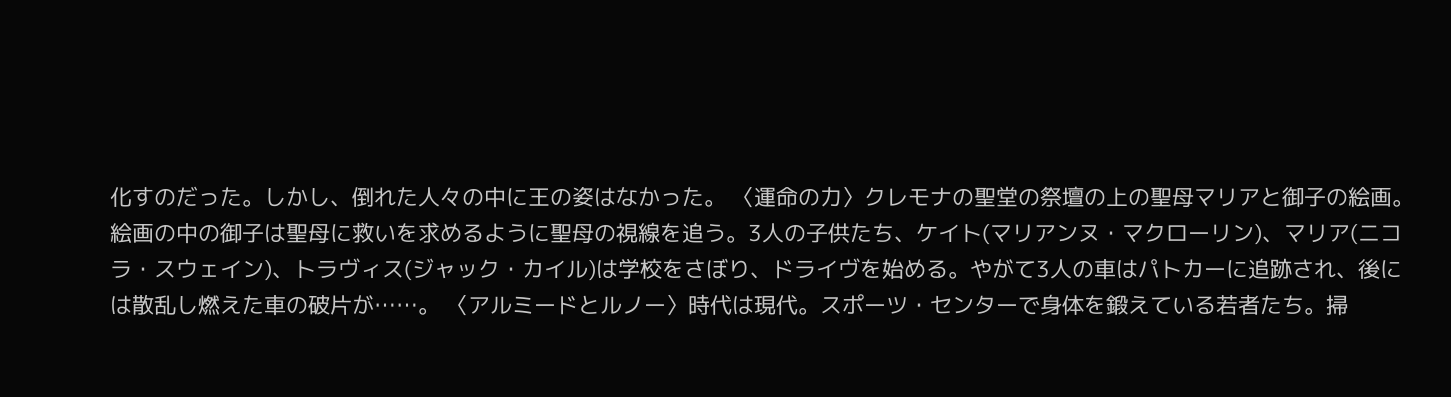化すのだった。しかし、倒れた人々の中に王の姿はなかった。 〈運命の力〉クレモナの聖堂の祭壇の上の聖母マリアと御子の絵画。絵画の中の御子は聖母に救いを求めるように聖母の視線を追う。3人の子供たち、ケイト(マリアンヌ・マクローリン)、マリア(ニコラ・スウェイン)、トラヴィス(ジャック・カイル)は学校をさぼり、ドライヴを始める。やがて3人の車はパトカーに追跡され、後には散乱し燃えた車の破片が……。 〈アルミードとルノー〉時代は現代。スポーツ・センターで身体を鍛えている若者たち。掃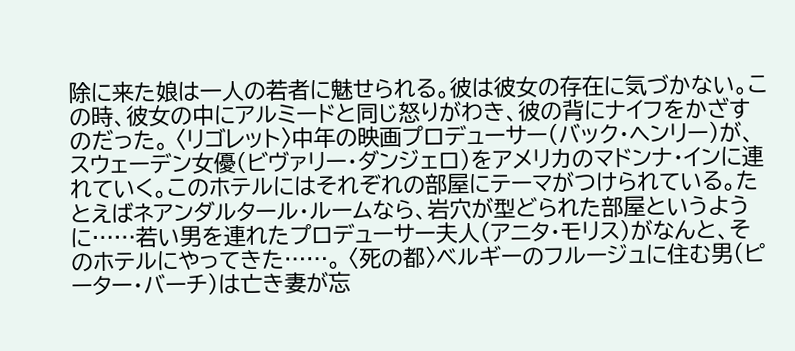除に来た娘は一人の若者に魅せられる。彼は彼女の存在に気づかない。この時、彼女の中にアルミードと同じ怒りがわき、彼の背にナイフをかざすのだった。 〈リゴレット〉中年の映画プロデューサー(バック・ヘンリー)が、スウェーデン女優(ビヴァリー・ダンジェロ)をアメリカのマドンナ・インに連れていく。このホテルにはそれぞれの部屋にテーマがつけられている。たとえばネアンダルタール・ルームなら、岩穴が型どられた部屋というように……若い男を連れたプロデューサー夫人(アニタ・モリス)がなんと、そのホテルにやってきた……。 〈死の都〉ベルギーのフルージュに住む男(ピーター・バーチ)は亡き妻が忘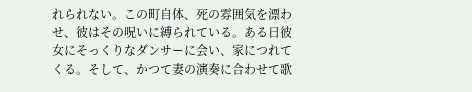れられない。この町自体、死の雰囲気を漂わせ、彼はその呪いに縛られている。ある日彼女にそっくりなダンサーに会い、家につれてくる。そして、かつて妻の演奏に合わせて歌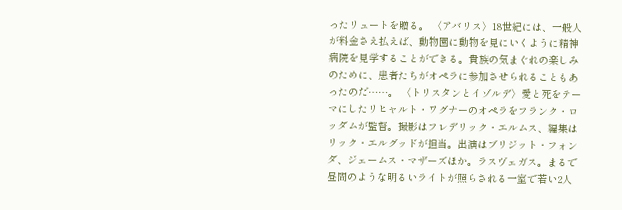ったリュートを贈る。 〈アバリス〉18世紀には、一般人が料金さえ払えば、動物園に動物を見にいくように精神病院を見学することができる。貴族の気まぐれの楽しみのために、患者たちがオペラに参加させられることもあったのだ……。 〈トリスタンとイゾルデ〉愛と死をテーマにしたリヒャルト・ワグナーのオペラをフランク・ロッダムが監督。撮影はフレデリック・エルムス、編集はリック・エルグッドが担当。出演はブリジット・フォンダ、ジェームス・マザーズほか。ラスヴェガス。まるで昼間のような明るいライトが照らされる一室で若い2人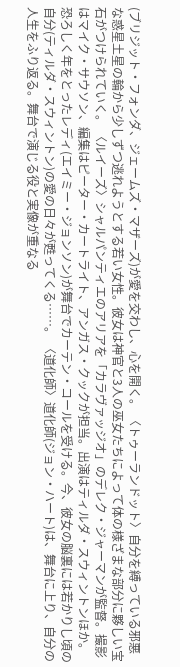(ブリジット・フォンダ、ジェームズ・マザーズ)が愛を交わし、心を開く。 〈トゥーランドット〉自分を縛っている邪悪な惑星土星の輪から少しずつ逃れようとする若い女性。彼女は神官と3人の巫女たちによって体の様ざまな部分に夥しい宝石がつけられていく。 〈ルイーズ〉シャルパンティエのアリアを「カラヴァッジオ」のデレク・ジャーマンが監督。撮影はマイク・サウソン、編集はピーター・カートライト、アンガス・クックが担当。出演はティルダ・スウィントンほか。恐ろしく年をとったレディ(エイミー・ジョンソン)が舞台でカーテン・コールを受ける。今、彼女の脳裏には若かりし頃の自分(ティルダ・スウィントン)の愛の日々が甦ってくる……。 〈道化師〉道化師(ジョン・ハート)は、舞台に上り、自分の人生をふり返る。舞台で演じる役と実像が重なる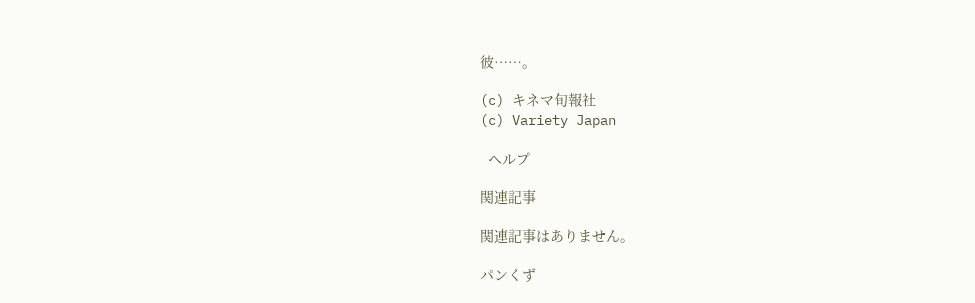彼……。

(c) キネマ旬報社
(c) Variety Japan

  ヘルプ

関連記事

関連記事はありません。

パンくず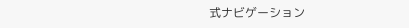式ナビゲーション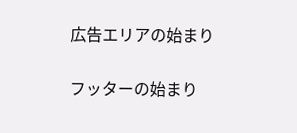広告エリアの始まり


フッターの始まり